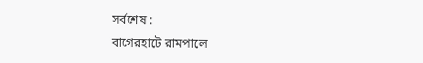সর্বশেষ :
বাগেরহাটে রামপালে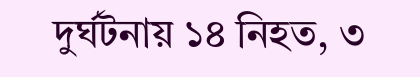দুর্ঘটনায় ১৪ নিহত, ৩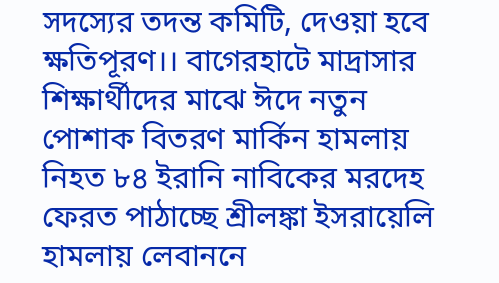সদস্যের তদন্ত কমিটি, দেওয়া হবে ক্ষতিপূরণ।। বাগেরহাটে মাদ্রাসার শিক্ষার্থীদের মাঝে ঈদে নতুন পোশাক বিতরণ মার্কিন হামলায় নিহত ৮৪ ইরানি নাবিকের মরদেহ ফেরত পাঠাচ্ছে শ্রীলঙ্কা ইসরায়েলি হামলায় লেবাননে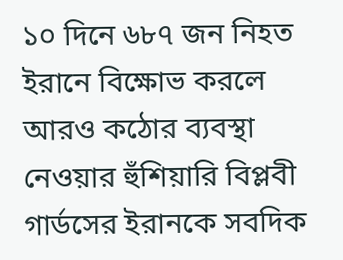১০ দিনে ৬৮৭ জন নিহত ইরানে বিক্ষোভ করলে আরও কঠোর ব্যবস্থা নেওয়ার হুঁশিয়ারি বিপ্লবী গার্ডসের ইরানকে সবদিক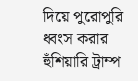দিয়ে পুরোপুরি ধ্বংস করার হুঁশিয়ারি ট্রাম্প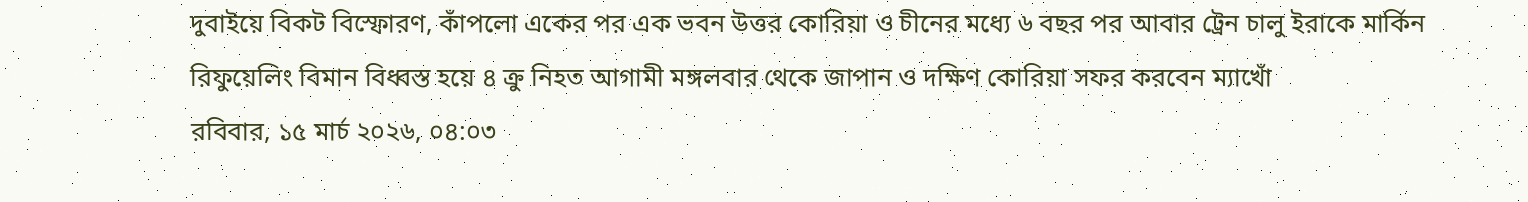দুবাইয়ে বিকট বিস্ফোরণ, কাঁপলো একের পর এক ভবন উত্তর কোরিয়া ও চীনের মধ্যে ৬ বছর পর আবার ট্রেন চালু ইরাকে মার্কিন রিফুয়েলিং বিমান বিধ্বস্ত হয়ে ৪ ক্রু নিহত আগামী মঙ্গলবার থেকে জাপান ও দক্ষিণ কোরিয়া সফর করবেন ম্যাখোঁ
রবিবার, ১৫ মার্চ ২০২৬, ০৪:০৩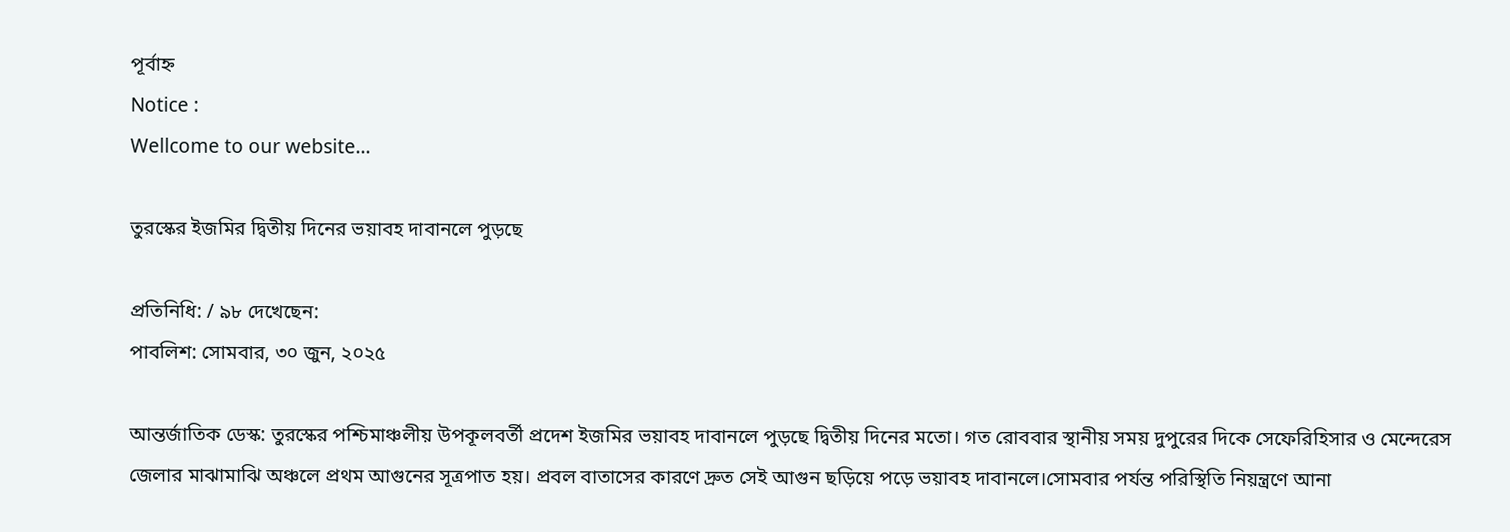পূর্বাহ্ন
Notice :
Wellcome to our website...

তুরস্কের ইজমির দ্বিতীয় দিনের ভয়াবহ দাবানলে পুড়ছে

প্রতিনিধি: / ৯৮ দেখেছেন:
পাবলিশ: সোমবার, ৩০ জুন, ২০২৫

আন্তর্জাতিক ডেস্ক: তুরস্কের পশ্চিমাঞ্চলীয় উপকূলবর্তী প্রদেশ ইজমির ভয়াবহ দাবানলে পুড়ছে দ্বিতীয় দিনের মতো। গত রোববার স্থানীয় সময় দুপুরের দিকে সেফেরিহিসার ও মেন্দেরেস জেলার মাঝামাঝি অঞ্চলে প্রথম আগুনের সূত্রপাত হয়। প্রবল বাতাসের কারণে দ্রুত সেই আগুন ছড়িয়ে পড়ে ভয়াবহ দাবানলে।সোমবার পর্যন্ত পরিস্থিতি নিয়ন্ত্রণে আনা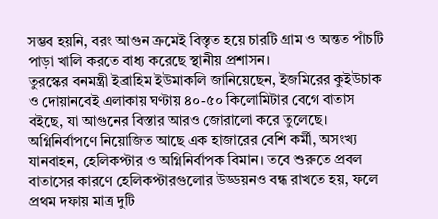সম্ভব হয়নি, বরং আগুন ক্রমেই বিস্তৃত হয়ে চারটি গ্রাম ও অন্তত পাঁচটি পাড়া খালি করতে বাধ্য করেছে স্থানীয় প্রশাসন।
তুরস্কের বনমন্ত্রী ইব্রাহিম ইউমাকলি জানিয়েছেন, ইজমিরের কুইউচাক ও দোয়ানবেই এলাকায় ঘণ্টায় ৪০-৫০ কিলোমিটার বেগে বাতাস বইছে, যা আগুনের বিস্তার আরও জোরালো করে তুলেছে। অগ্নিনির্বাপণে নিয়োজিত আছে এক হাজারের বেশি কর্মী, অসংখ্য যানবাহন, হেলিকপ্টার ও অগ্নিনির্বাপক বিমান। তবে শুরুতে প্রবল বাতাসের কারণে হেলিকপ্টারগুলোর উড্ডয়নও বন্ধ রাখতে হয়, ফলে প্রথম দফায় মাত্র দুটি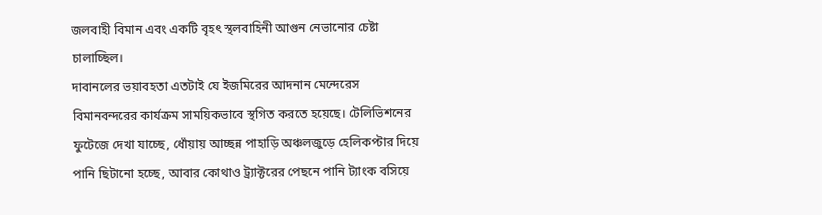জলবাহী বিমান এবং একটি বৃহৎ স্থলবাহিনী আগুন নেভানোর চেষ্টা চালাচ্ছিল।
দাবানলের ভয়াবহতা এতটাই যে ইজমিরের আদনান মেন্দেরেস বিমানবন্দরের কার্যক্রম সাময়িকভাবে স্থগিত করতে হয়েছে। টেলিভিশনের ফুটেজে দেখা যাচ্ছে, ধোঁয়ায় আচ্ছন্ন পাহাড়ি অঞ্চলজুড়ে হেলিকপ্টার দিয়ে পানি ছিটানো হচ্ছে, আবার কোথাও ট্র্যাক্টরের পেছনে পানি ট্যাংক বসিয়ে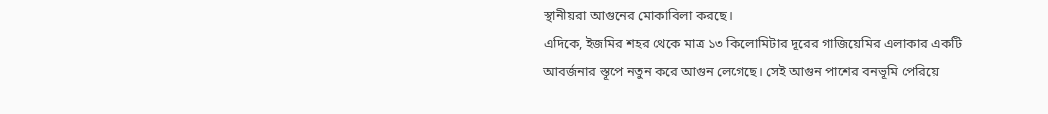স্থানীয়রা আগুনের মোকাবিলা করছে।
এদিকে, ইজমির শহর থেকে মাত্র ১৩ কিলোমিটার দূরের গাজিয়েমির এলাকার একটি আবর্জনার স্তূপে নতুন করে আগুন লেগেছে। সেই আগুন পাশের বনভূমি পেরিয়ে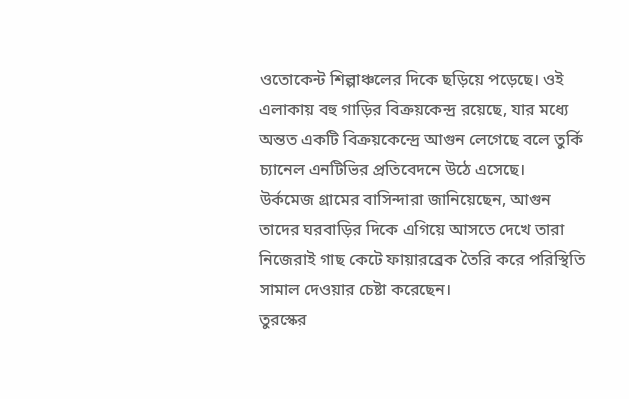ওতোকেন্ট শিল্পাঞ্চলের দিকে ছড়িয়ে পড়েছে। ওই এলাকায় বহু গাড়ির বিক্রয়কেন্দ্র রয়েছে, যার মধ্যে অন্তত একটি বিক্রয়কেন্দ্রে আগুন লেগেছে বলে তুর্কি চ্যানেল এনটিভির প্রতিবেদনে উঠে এসেছে।
উর্কমেজ গ্রামের বাসিন্দারা জানিয়েছেন, আগুন তাদের ঘরবাড়ির দিকে এগিয়ে আসতে দেখে তারা নিজেরাই গাছ কেটে ফায়ারব্রেক তৈরি করে পরিস্থিতি সামাল দেওয়ার চেষ্টা করেছেন।
তুরস্কের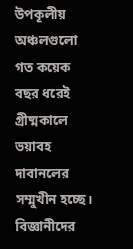উপকূলীয় অঞ্চলগুলো গত কয়েক বছর ধরেই গ্রীষ্মকালে ভয়াবহ দাবানলের সম্মুখীন হচ্ছে। বিজ্ঞানীদের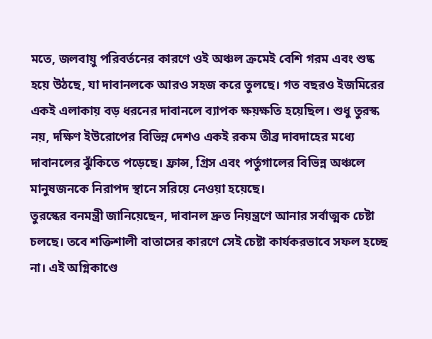মতে, জলবায়ু পরিবর্তনের কারণে ওই অঞ্চল ক্রমেই বেশি গরম এবং শুষ্ক হয়ে উঠছে, যা দাবানলকে আরও সহজ করে তুলছে। গত বছরও ইজমিরের একই এলাকায় বড় ধরনের দাবানলে ব্যাপক ক্ষয়ক্ষতি হয়েছিল। শুধু তুরস্ক নয়, দক্ষিণ ইউরোপের বিভিন্ন দেশও একই রকম তীব্র দাবদাহের মধ্যে দাবানলের ঝুঁকিতে পড়েছে। ফ্রান্স, গ্রিস এবং পর্তুগালের বিভিন্ন অঞ্চলে মানুষজনকে নিরাপদ স্থানে সরিয়ে নেওয়া হয়েছে।
তুরস্কের বনমন্ত্রী জানিয়েছেন, দাবানল দ্রুত নিয়ন্ত্রণে আনার সর্বাত্মক চেষ্টা চলছে। তবে শক্তিশালী বাতাসের কারণে সেই চেষ্টা কার্যকরভাবে সফল হচ্ছে না। এই অগ্নিকাণ্ডে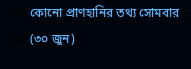কোনো প্রাণহানির তথ্য সোমবার (৩০ জুন)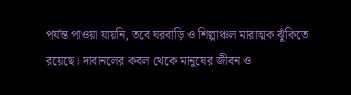পর্যন্ত পাওয়া যায়নি, তবে ঘরবাড়ি ও শিল্পাঞ্চল মারাত্মক ঝুঁকিতে রয়েছে। দাবানলের কবল থেকে মানুষের জীবন ও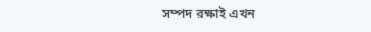সম্পদ রক্ষাই এখন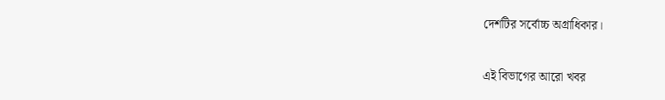দেশটির সর্বোচ্চ অগ্রাধিকার।


এই বিভাগের আরো খবর